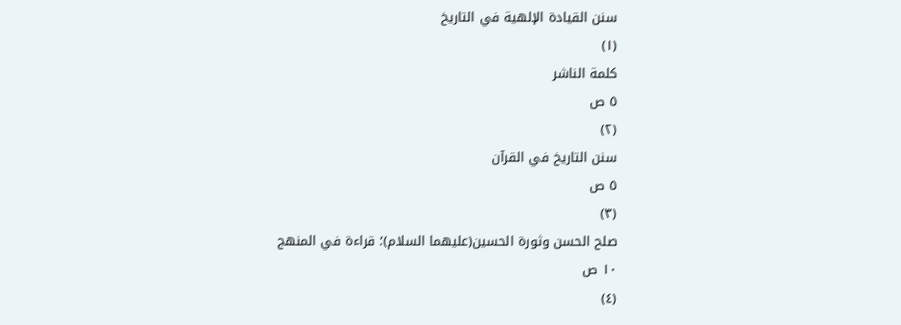سنن القيادة الإلهية في التاريخ
(١)
كلمة الناشر
٥ ص
(٢)
سنن التاريخ في القرآن
٥ ص
(٣)
صلح الحسن وثورة الحسين(عليهما السلام)؛ قراءة في المنهج
١٠ ص
(٤)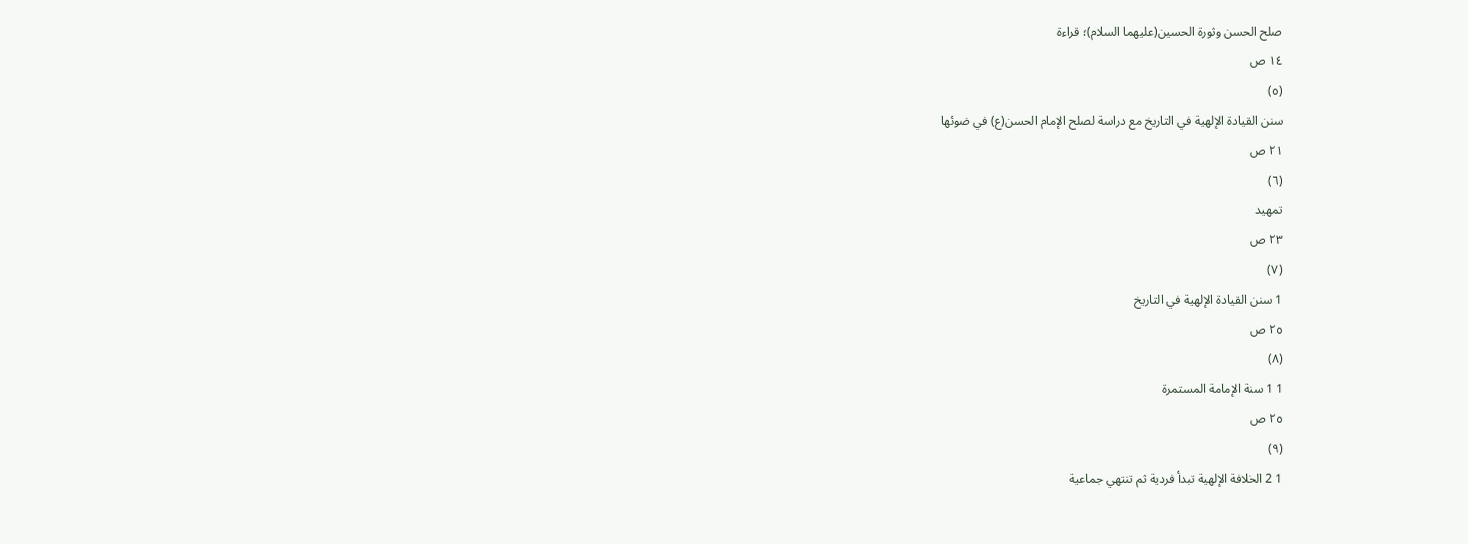صلح الحسن وثورة الحسين(عليهما السلام)؛ قراءة
١٤ ص
(٥)
سنن القيادة الإلهية في التاريخ مع دراسة لصلح الإمام الحسن(ع) في ضوئها
٢١ ص
(٦)
تمهيد
٢٣ ص
(٧)
1 سنن القيادة الإلهية في التاريخ
٢٥ ص
(٨)
1 1 سنة الإمامة المستمرة
٢٥ ص
(٩)
1 2 الخلافة الإلهية تبدأ فردية ثم تنتهي جماعية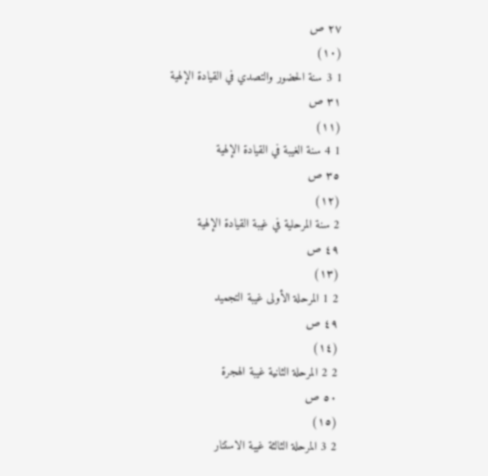٢٧ ص
(١٠)
1 3 سنة الحضور والتصدي في القيادة الإلهية
٣١ ص
(١١)
1 4 سنة الغيبة في القيادة الإلهية
٣٥ ص
(١٢)
2 سنة المرحلية في غيبة القيادة الإلهية
٤٩ ص
(١٣)
2 1 المرحلة الأولى غيبة التجميد
٤٩ ص
(١٤)
2 2 المرحلة الثانية غيبة الهجرة
٥٠ ص
(١٥)
2 3 المرحلة الثالثة غيبة الاستتار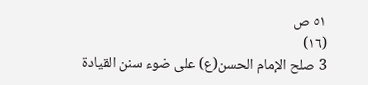٥١ ص
(١٦)
3 صلح الإمام الحسن(ع) على ضوء سنن القيادة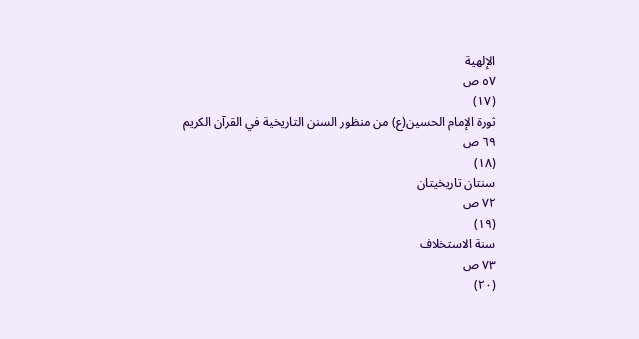الإلهية
٥٧ ص
(١٧)
ثورة الإمام الحسين(ع) من منظور السنن التاريخية في القرآن الكريم
٦٩ ص
(١٨)
سنتان تاريخيتان
٧٢ ص
(١٩)
سنة الاستخلاف
٧٣ ص
(٢٠)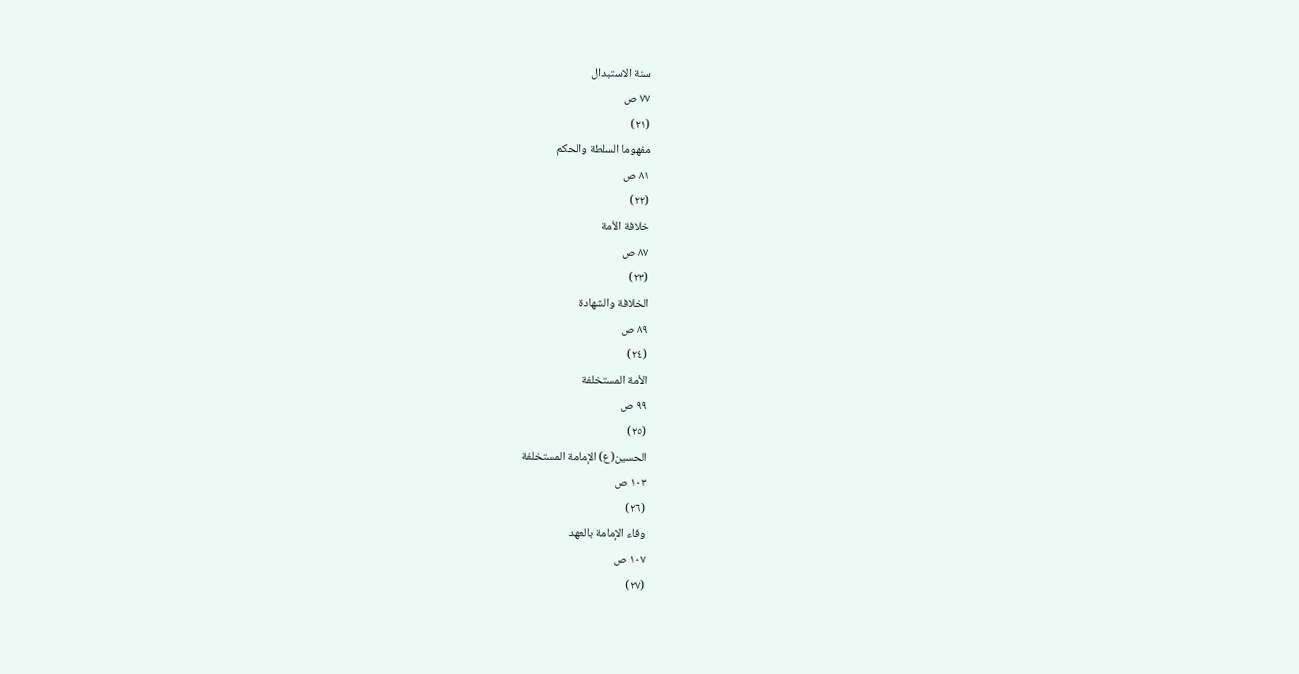سنة الاستبدال
٧٧ ص
(٢١)
مفهوما السلطة والحكم
٨١ ص
(٢٢)
خلافة الأمة
٨٧ ص
(٢٣)
الخلافة والشهادة
٨٩ ص
(٢٤)
الأمة المستخلفة
٩٩ ص
(٢٥)
الحسين(ع) الإمامة المستخلفة
١٠٣ ص
(٢٦)
وفاء الإمامة بالعهد
١٠٧ ص
(٢٧)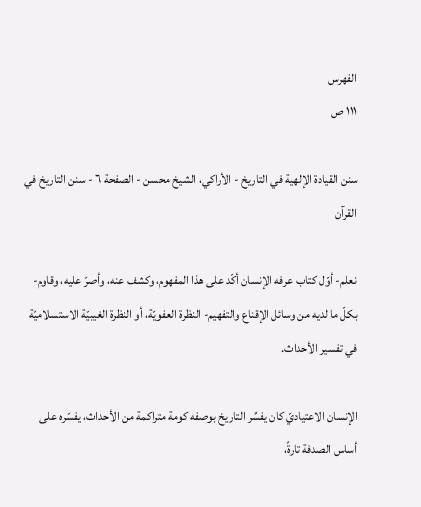الفهرس
١١١ ص

سنن القيادة الإلهية في التاريخ - الأراكي، الشيخ محسن - الصفحة ٦ - سنن التاريخ في القرآن

نعلم- أوّل كتاب عرفه الإنسان أكّد على هذا المفهوم، وكشف عنه، وأصرّ عليه، وقاوم- بكلّ ما لديه من وسائل الإقناع والتفهيم- النظرة العفويّة، أو النظرة الغيبيّة الاستسلاميّة في تفسير الأحداث.

الإنسان الاعتياديّ كان يفسِّر التاريخ بوصفه كومة متراكمة من الأحداث، يفسّره على أساس الصدفة تارةً،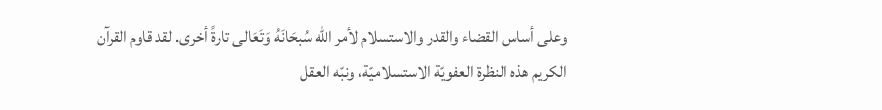وعلى أساس القضاء والقدر والاستسلام لأمر الله سُبحَانَهُ وَتَعَالى تارةً أخرى. لقد قاوم القرآن الكريم هذه النظرة العفويّة الاستسلاميّة، ونبّه العقل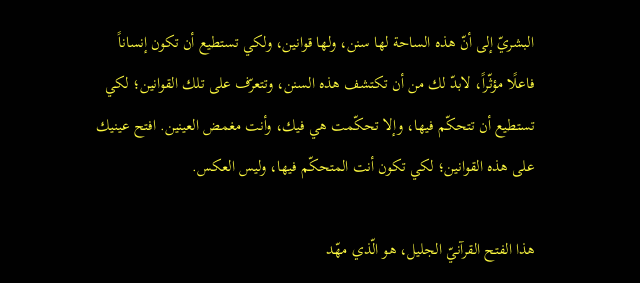البشريّ إلى أنّ هذه الساحة لها سنن، ولها قوانين، ولكي تستطيع أن تكون إنساناً فاعلًا مؤثّراً، لابدّ لك من أن تكتشف هذه السنن، وتتعرّف على تلك القوانين؛ لكي تستطيع أن تتحكّم فيها، وإلا تحكّمت هي فيك، وأنت مغمض العينين. افتح عينيك على هذه القوانين؛ لكي تكون أنت المتحكّم فيها، وليس العكس.

هذا الفتح القرآنيّ الجليل، هو الّذي مهّد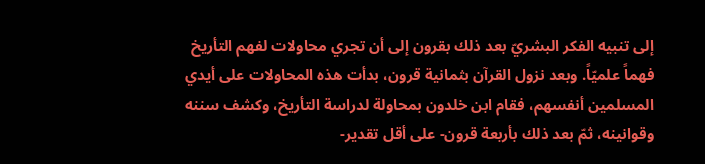إلى تنبيه الفكر البشريّ بعد ذلك بقرون إلى أن تجري محاولات لفهم التأريخ فهماً علميّاً. وبعد نزول القرآن بثمانية قرون، بدأت هذه المحاولات على أيدي المسلمين أنفسهم، فقام ابن خلدون بمحاولة لدراسة التأريخ، وكشف سننه وقوانينه، ثمّ بعد ذلك بأربعة قرون- على أقل تقدير-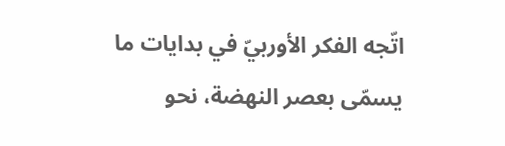اتّجه الفكر الأوربيّ في بدايات ما يسمّى بعصر النهضة، نحو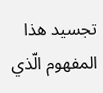تجسيد هذا المفهوم الّذي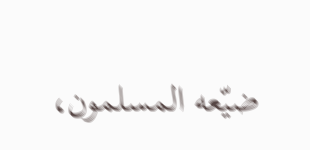ضيّعه المسلمون،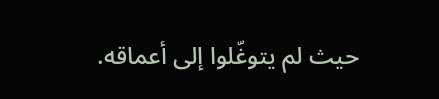حيث لم يتوغّلوا إلى أعماقه.